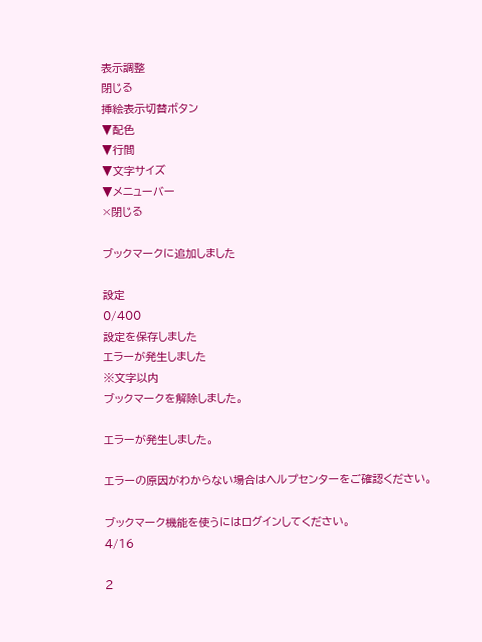表示調整
閉じる
挿絵表示切替ボタン
▼配色
▼行間
▼文字サイズ
▼メニューバー
×閉じる

ブックマークに追加しました

設定
0/400
設定を保存しました
エラーが発生しました
※文字以内
ブックマークを解除しました。

エラーが発生しました。

エラーの原因がわからない場合はヘルプセンターをご確認ください。

ブックマーク機能を使うにはログインしてください。
4/16

2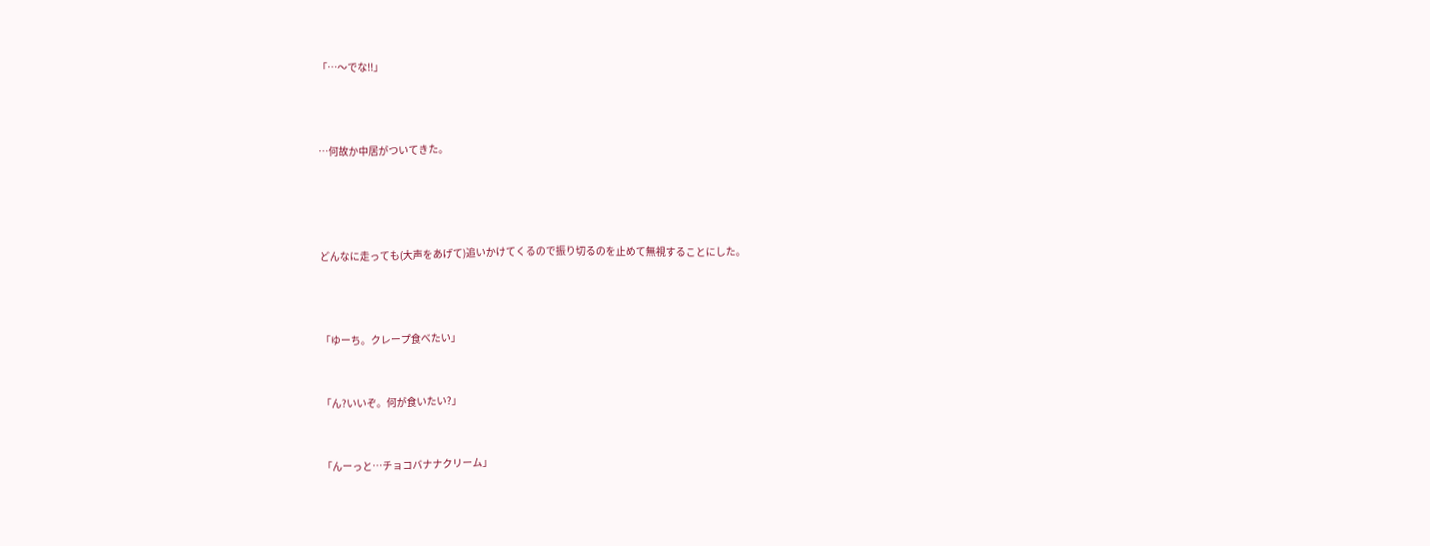「…〜でな!!」



…何故か中居がついてきた。




どんなに走っても(大声をあげて)追いかけてくるので振り切るのを止めて無視することにした。



「ゆーち。クレープ食べたい」


「ん?いいぞ。何が食いたい?」


「んーっと…チョコバナナクリーム」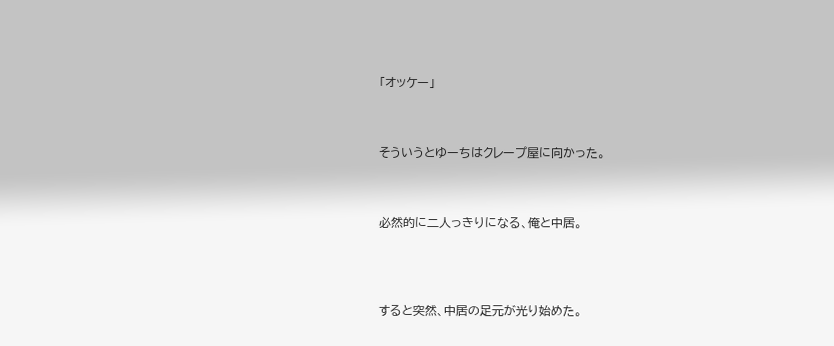「オッケー」



そういうとゆーちはクレープ屋に向かった。



必然的に二人っきりになる、俺と中居。




すると突然、中居の足元が光り始めた。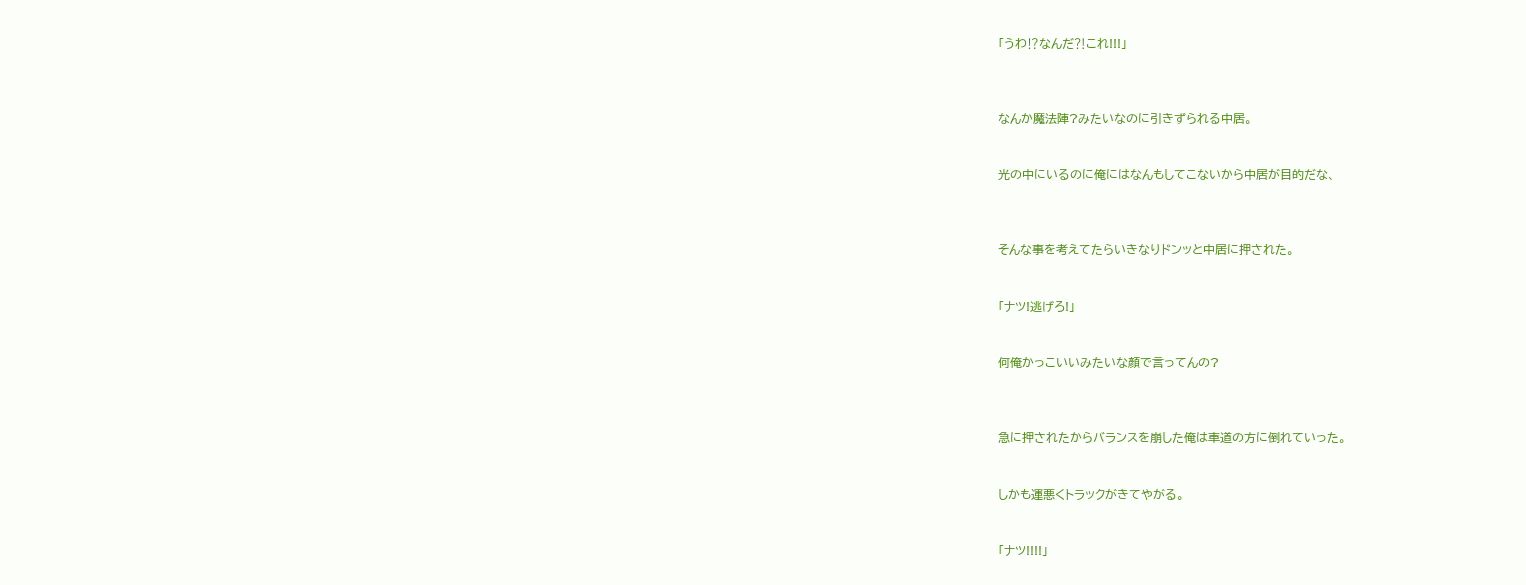「うわ⁉なんだ⁈これ!!!」



なんか魔法陣?みたいなのに引きずられる中居。


光の中にいるのに俺にはなんもしてこないから中居が目的だな、



そんな事を考えてたらいきなりドンッと中居に押された。


「ナツ!逃げろ!」


何俺かっこいいみたいな顏で言ってんの?



急に押されたからバランスを崩した俺は車道の方に倒れていった。


しかも運悪くトラックがきてやがる。


「ナツ!!!!」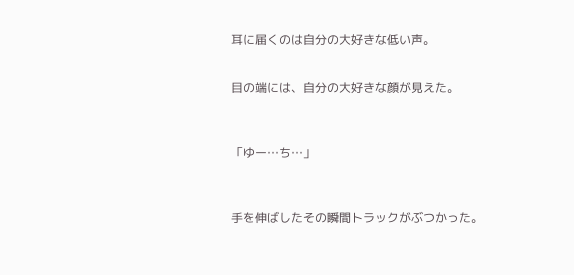耳に届くのは自分の大好きな低い声。


目の端には、自分の大好きな顔が見えた。



「ゆー…ち…」



手を伸ばしたその瞬間トラックがぶつかった。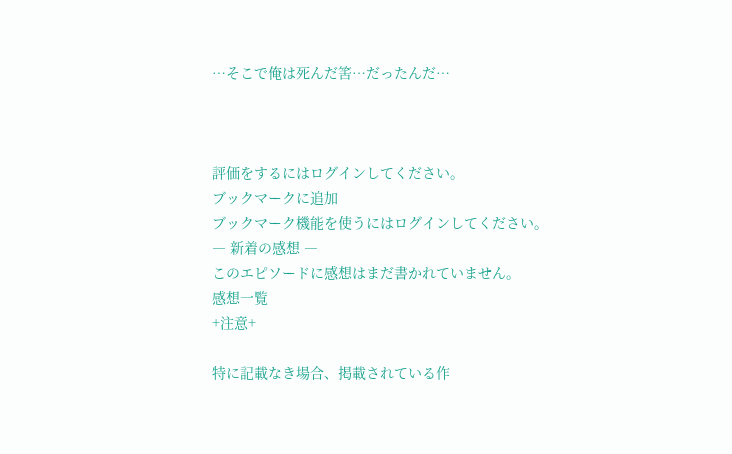…そこで俺は死んだ筈…だったんだ…



評価をするにはログインしてください。
ブックマークに追加
ブックマーク機能を使うにはログインしてください。
― 新着の感想 ―
このエピソードに感想はまだ書かれていません。
感想一覧
+注意+

特に記載なき場合、掲載されている作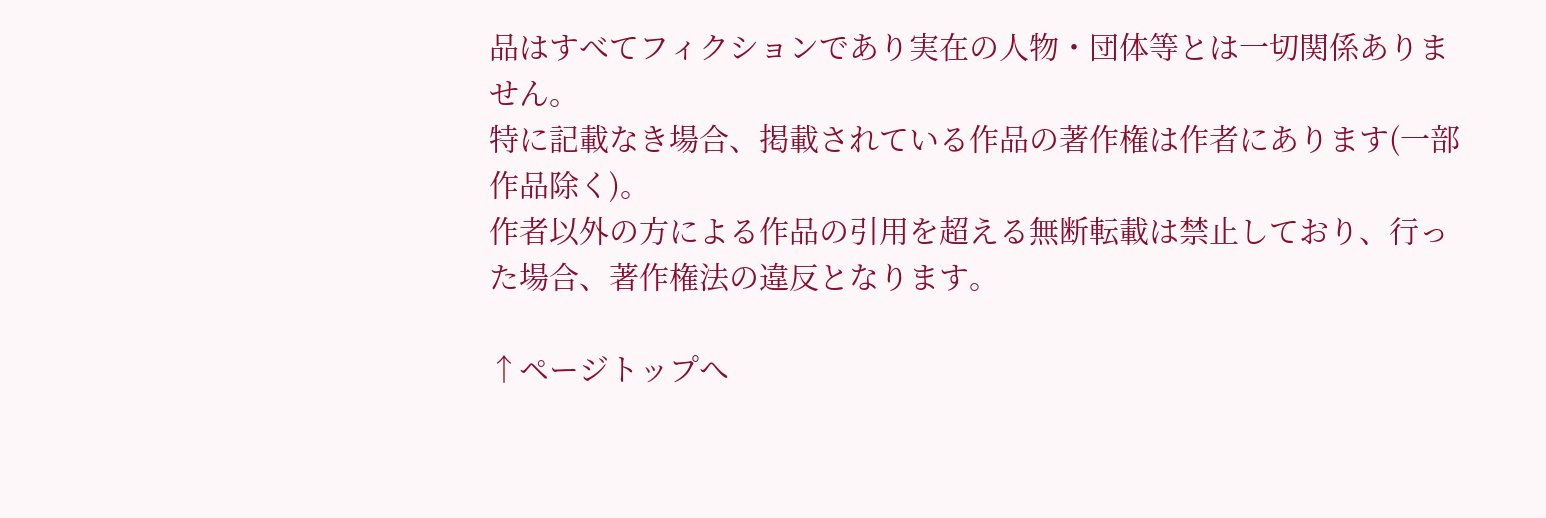品はすべてフィクションであり実在の人物・団体等とは一切関係ありません。
特に記載なき場合、掲載されている作品の著作権は作者にあります(一部作品除く)。
作者以外の方による作品の引用を超える無断転載は禁止しており、行った場合、著作権法の違反となります。

↑ページトップへ